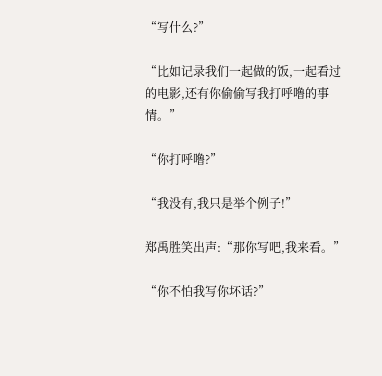“写什么?”

“比如记录我们一起做的饭,一起看过的电影,还有你偷偷写我打呼噜的事情。”

“你打呼噜?”

“我没有,我只是举个例子!”

郑禹胜笑出声:“那你写吧,我来看。”

“你不怕我写你坏话?”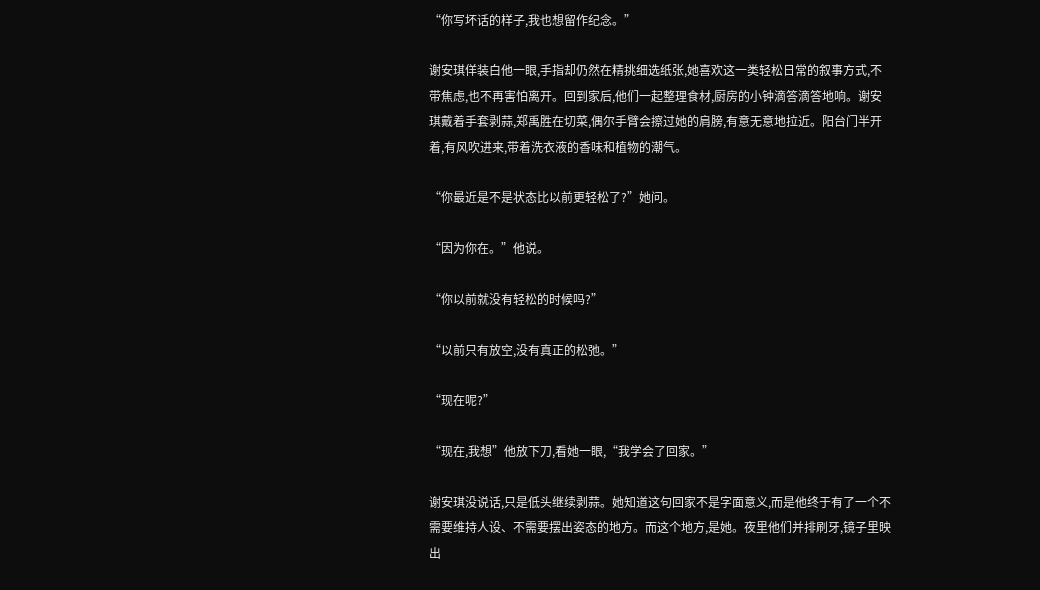“你写坏话的样子,我也想留作纪念。”

谢安琪佯装白他一眼,手指却仍然在精挑细选纸张,她喜欢这一类轻松日常的叙事方式,不带焦虑,也不再害怕离开。回到家后,他们一起整理食材,厨房的小钟滴答滴答地响。谢安琪戴着手套剥蒜,郑禹胜在切菜,偶尔手臂会擦过她的肩膀,有意无意地拉近。阳台门半开着,有风吹进来,带着洗衣液的香味和植物的潮气。

“你最近是不是状态比以前更轻松了?”她问。

“因为你在。”他说。

“你以前就没有轻松的时候吗?”

“以前只有放空,没有真正的松弛。”

“现在呢?”

“现在,我想”他放下刀,看她一眼,“我学会了回家。”

谢安琪没说话,只是低头继续剥蒜。她知道这句回家不是字面意义,而是他终于有了一个不需要维持人设、不需要摆出姿态的地方。而这个地方,是她。夜里他们并排刷牙,镜子里映出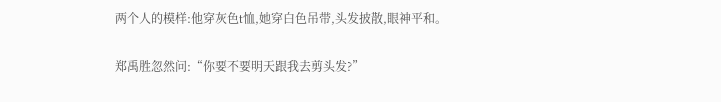两个人的模样:他穿灰色t恤,她穿白色吊带,头发披散,眼神平和。

郑禹胜忽然问:“你要不要明天跟我去剪头发?”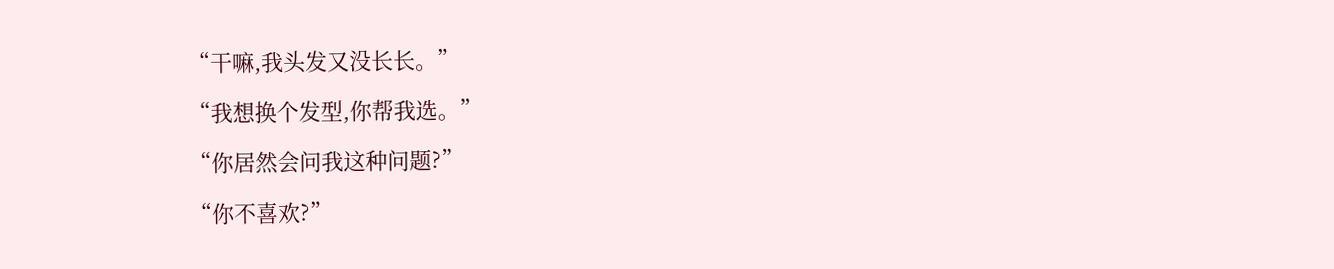“干嘛,我头发又没长长。”

“我想换个发型,你帮我选。”

“你居然会问我这种问题?”

“你不喜欢?”